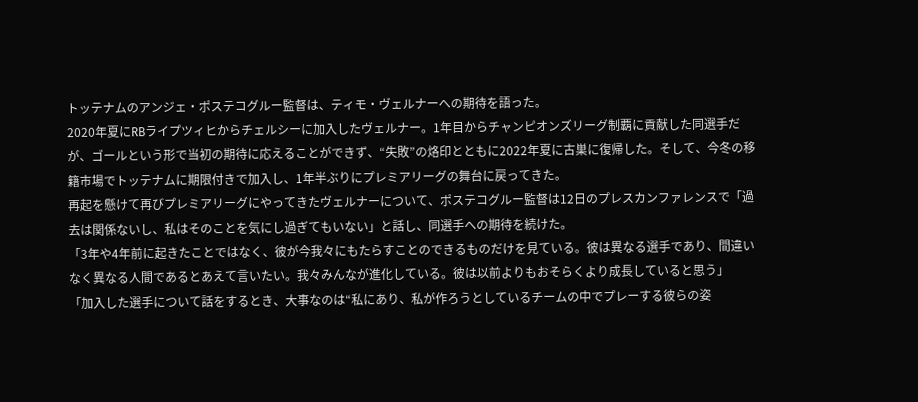トッテナムのアンジェ・ポステコグルー監督は、ティモ・ヴェルナーへの期待を語った。
2020年夏にRBライプツィヒからチェルシーに加入したヴェルナー。1年目からチャンピオンズリーグ制覇に貢献した同選手だが、ゴールという形で当初の期待に応えることができず、“失敗”の烙印とともに2022年夏に古巣に復帰した。そして、今冬の移籍市場でトッテナムに期限付きで加入し、1年半ぶりにプレミアリーグの舞台に戻ってきた。
再起を懸けて再びプレミアリーグにやってきたヴェルナーについて、ポステコグルー監督は12日のプレスカンファレンスで「過去は関係ないし、私はそのことを気にし過ぎてもいない」と話し、同選手への期待を続けた。
「3年や4年前に起きたことではなく、彼が今我々にもたらすことのできるものだけを見ている。彼は異なる選手であり、間違いなく異なる人間であるとあえて言いたい。我々みんなが進化している。彼は以前よりもおそらくより成長していると思う」
「加入した選手について話をするとき、大事なのは“私にあり、私が作ろうとしているチームの中でプレーする彼らの姿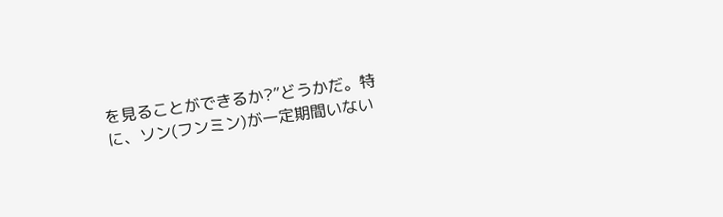を見ることができるか?”どうかだ。特に、ソン(フンミン)が一定期間いない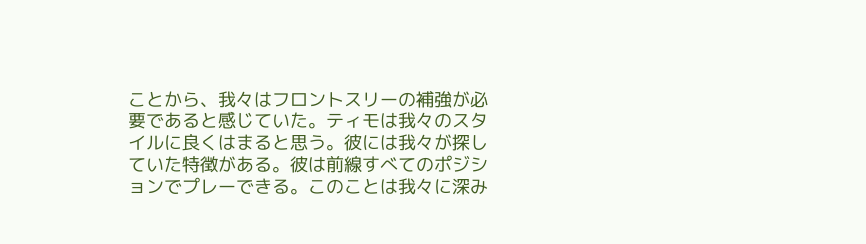ことから、我々はフロントスリーの補強が必要であると感じていた。ティモは我々のスタイルに良くはまると思う。彼には我々が探していた特徴がある。彼は前線すべてのポジションでプレーできる。このことは我々に深み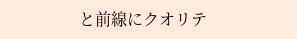と前線にクオリテ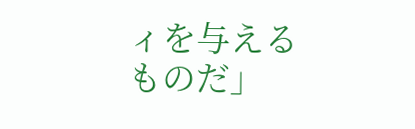ィを与えるものだ」